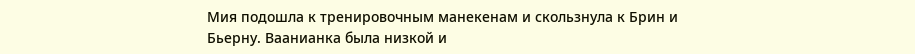Мия подошла к тренировочным манекенам и скользнула к Брин и Бьерну. Ваанианка была низкой и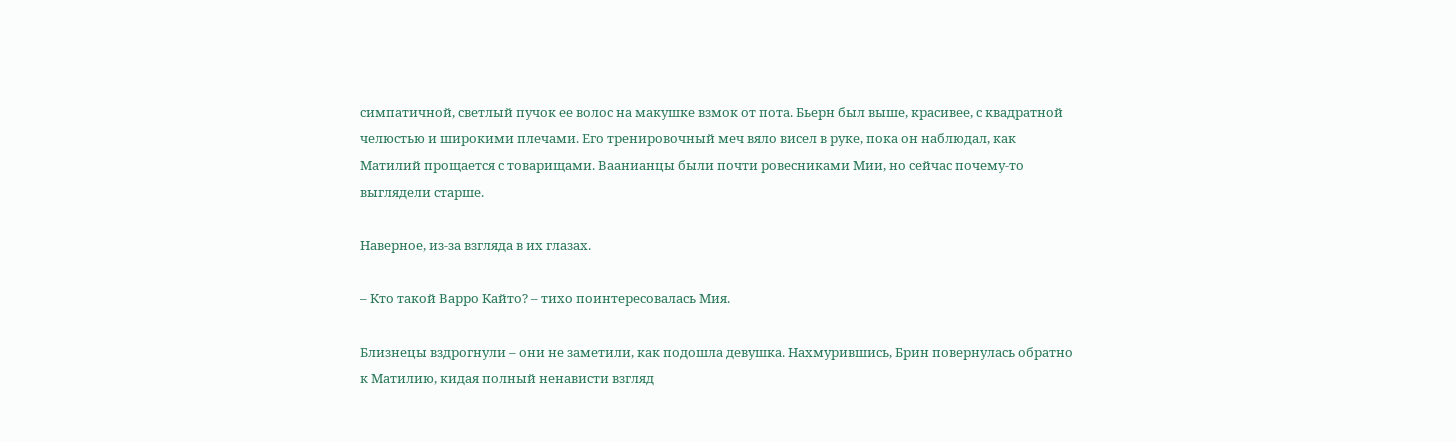симпатичной, светлый пучок ее волос на макушке взмок от пота. Бьерн был выше, красивее, с квадратной челюстью и широкими плечами. Его тренировочный меч вяло висел в руке, пока он наблюдал, как Матилий прощается с товарищами. Ваанианцы были почти ровесниками Мии, но сейчас почему-то выглядели старше.

Наверное, из-за взгляда в их глазах.

– Кто такой Варро Кайто? – тихо поинтересовалась Мия.

Близнецы вздрогнули – они не заметили, как подошла девушка. Нахмурившись, Брин повернулась обратно к Матилию, кидая полный ненависти взгляд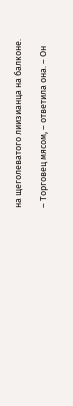на щеголеватого лиизианца на балконе.

– Торговец мясом, – ответила она. – Он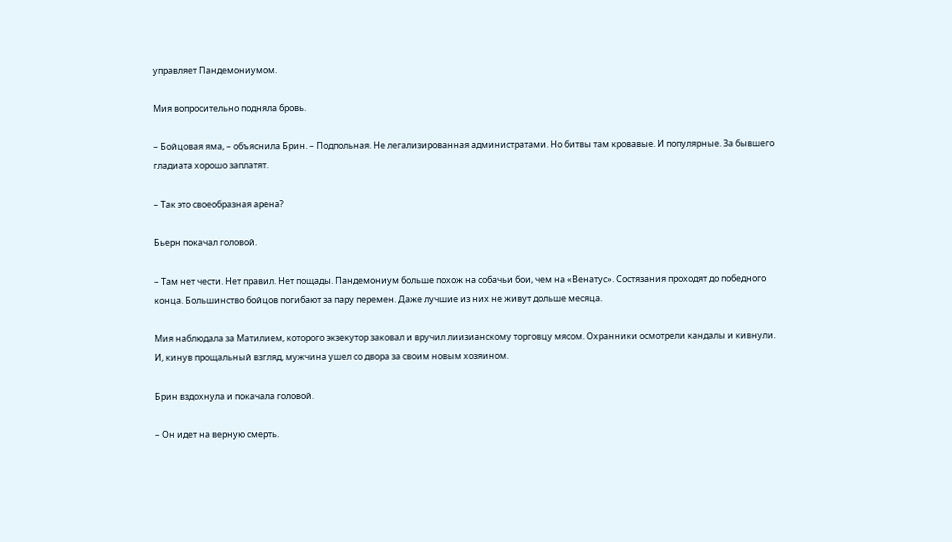управляет Пандемониумом.

Мия вопросительно подняла бровь.

– Бойцовая яма, – объяснила Брин. – Подпольная. Не легализированная администратами. Но битвы там кровавые. И популярные. За бывшего гладиата хорошо заплатят.

– Так это своеобразная арена?

Бьерн покачал головой.

– Там нет чести. Нет правил. Нет пощады. Пандемониум больше похож на собачьи бои, чем на «Венатус». Состязания проходят до победного конца. Большинство бойцов погибают за пару перемен. Даже лучшие из них не живут дольше месяца.

Мия наблюдала за Матилием, которого экзекутор заковал и вручил лиизианскому торговцу мясом. Охранники осмотрели кандалы и кивнули. И, кинув прощальный взгляд, мужчина ушел со двора за своим новым хозяином.

Брин вздохнула и покачала головой.

– Он идет на верную смерть.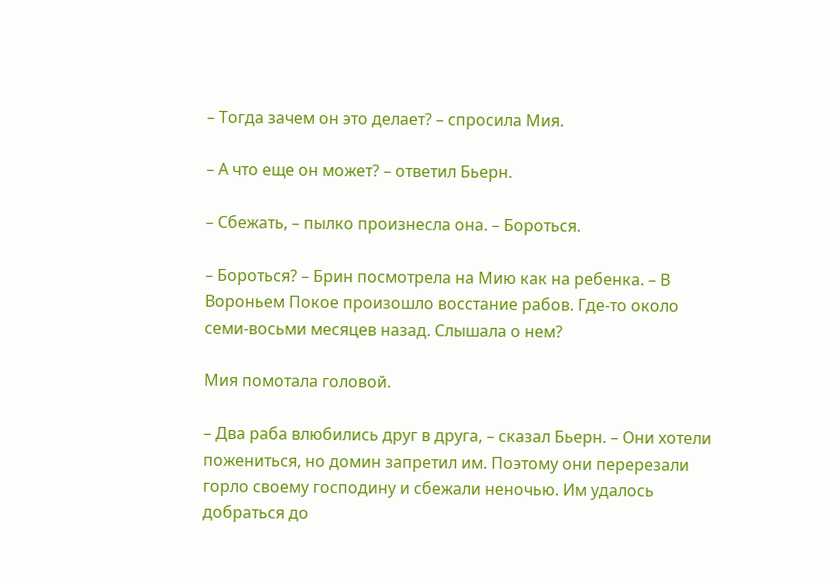– Тогда зачем он это делает? – спросила Мия.

– А что еще он может? – ответил Бьерн.

– Сбежать, – пылко произнесла она. – Бороться.

– Бороться? – Брин посмотрела на Мию как на ребенка. – В Вороньем Покое произошло восстание рабов. Где-то около семи-восьми месяцев назад. Слышала о нем?

Мия помотала головой.

– Два раба влюбились друг в друга, – сказал Бьерн. – Они хотели пожениться, но домин запретил им. Поэтому они перерезали горло своему господину и сбежали неночью. Им удалось добраться до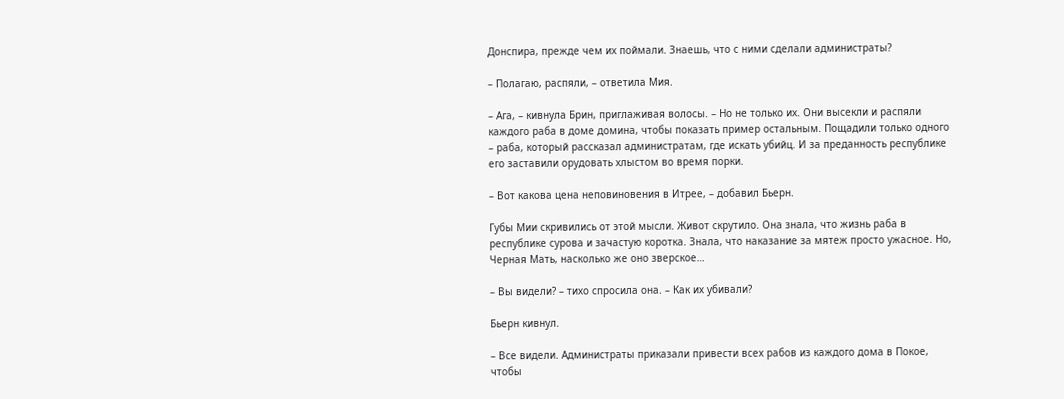Донспира, прежде чем их поймали. Знаешь, что с ними сделали администраты?

– Полагаю, распяли, – ответила Мия.

– Ага, – кивнула Брин, приглаживая волосы. – Но не только их. Они высекли и распяли каждого раба в доме домина, чтобы показать пример остальным. Пощадили только одного – раба, который рассказал администратам, где искать убийц. И за преданность республике его заставили орудовать хлыстом во время порки.

– Вот какова цена неповиновения в Итрее, – добавил Бьерн.

Губы Мии скривились от этой мысли. Живот скрутило. Она знала, что жизнь раба в республике сурова и зачастую коротка. Знала, что наказание за мятеж просто ужасное. Но, Черная Мать, насколько же оно зверское…

– Вы видели? – тихо спросила она. – Как их убивали?

Бьерн кивнул.

– Все видели. Администраты приказали привести всех рабов из каждого дома в Покое, чтобы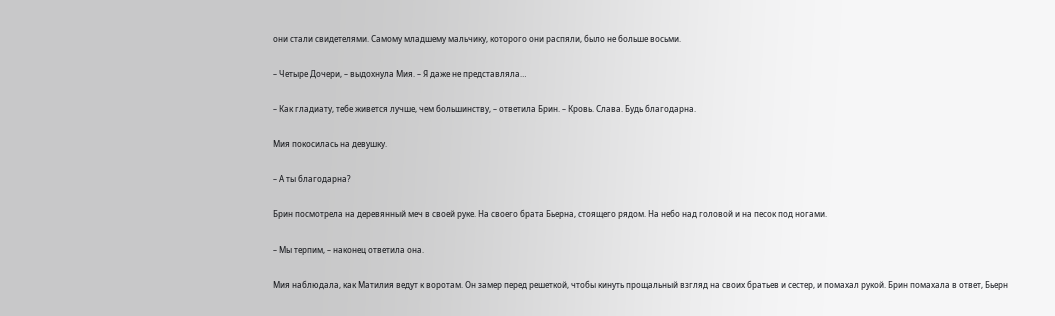они стали свидетелями. Самому младшему мальчику, которого они распяли, было не больше восьми.

– Четыре Дочери, – выдохнула Мия. – Я даже не представляла…

– Как гладиату, тебе живется лучше, чем большинству, – ответила Брин. – Кровь. Слава. Будь благодарна.

Мия покосилась на девушку.

– А ты благодарна?

Брин посмотрела на деревянный меч в своей руке. На своего брата Бьерна, стоящего рядом. На небо над головой и на песок под ногами.

– Мы терпим, – наконец ответила она.

Мия наблюдала, как Матилия ведут к воротам. Он замер перед решеткой, чтобы кинуть прощальный взгляд на своих братьев и сестер, и помахал рукой. Брин помахала в ответ, Бьерн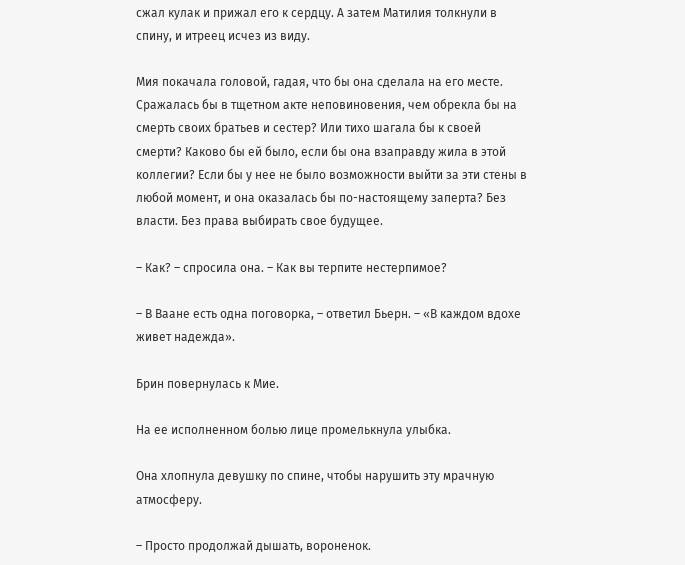сжал кулак и прижал его к сердцу. А затем Матилия толкнули в спину, и итреец исчез из виду.

Мия покачала головой, гадая, что бы она сделала на его месте. Сражалась бы в тщетном акте неповиновения, чем обрекла бы на смерть своих братьев и сестер? Или тихо шагала бы к своей смерти? Каково бы ей было, если бы она взаправду жила в этой коллегии? Если бы у нее не было возможности выйти за эти стены в любой момент, и она оказалась бы по-настоящему заперта? Без власти. Без права выбирать свое будущее.

– Как? – спросила она. – Как вы терпите нестерпимое?

– В Ваане есть одна поговорка, – ответил Бьерн. – «В каждом вдохе живет надежда».

Брин повернулась к Мие.

На ее исполненном болью лице промелькнула улыбка.

Она хлопнула девушку по спине, чтобы нарушить эту мрачную атмосферу.

– Просто продолжай дышать, вороненок.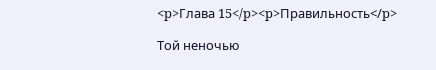<p>Глава 15</p><p>Правильность</p>

Той неночью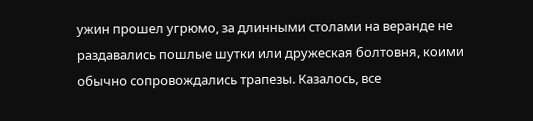ужин прошел угрюмо, за длинными столами на веранде не раздавались пошлые шутки или дружеская болтовня, коими обычно сопровождались трапезы. Казалось, все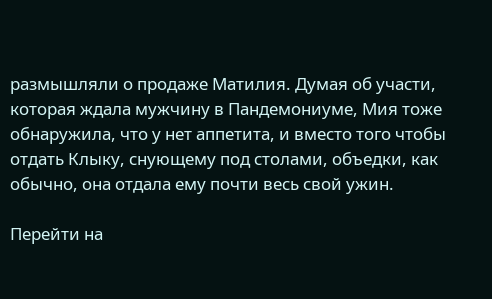размышляли о продаже Матилия. Думая об участи, которая ждала мужчину в Пандемониуме, Мия тоже обнаружила, что у нет аппетита, и вместо того чтобы отдать Клыку, снующему под столами, объедки, как обычно, она отдала ему почти весь свой ужин.

Перейти на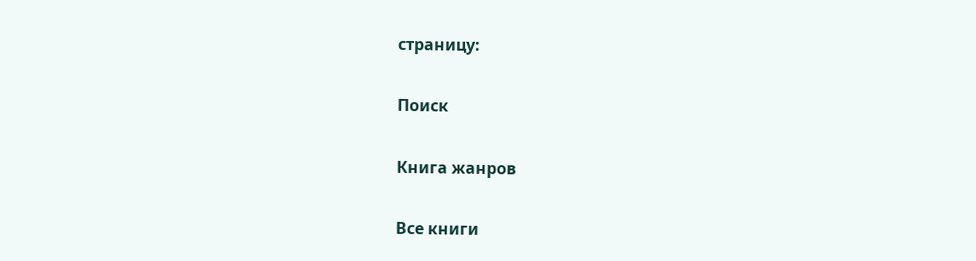страницу:

Поиск

Книга жанров

Все книги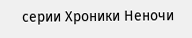серии Хроники Неночи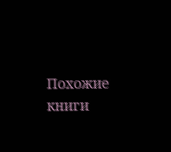Похожие книги